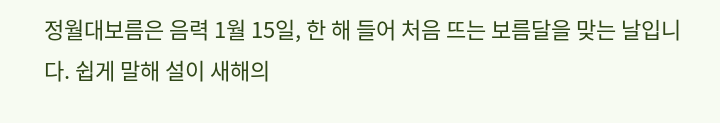정월대보름은 음력 1월 15일, 한 해 들어 처음 뜨는 보름달을 맞는 날입니다. 쉽게 말해 설이 새해의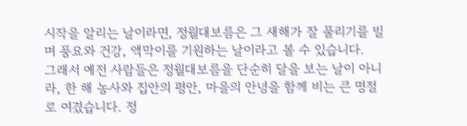시작을 알리는 날이라면, 정월대보름은 그 새해가 잘 풀리기를 빌며 풍요와 건강, 액막이를 기원하는 날이라고 볼 수 있습니다.
그래서 예전 사람들은 정월대보름을 단순히 달을 보는 날이 아니라, 한 해 농사와 집안의 평안, 마을의 안녕을 함께 비는 큰 명절로 여겼습니다. 정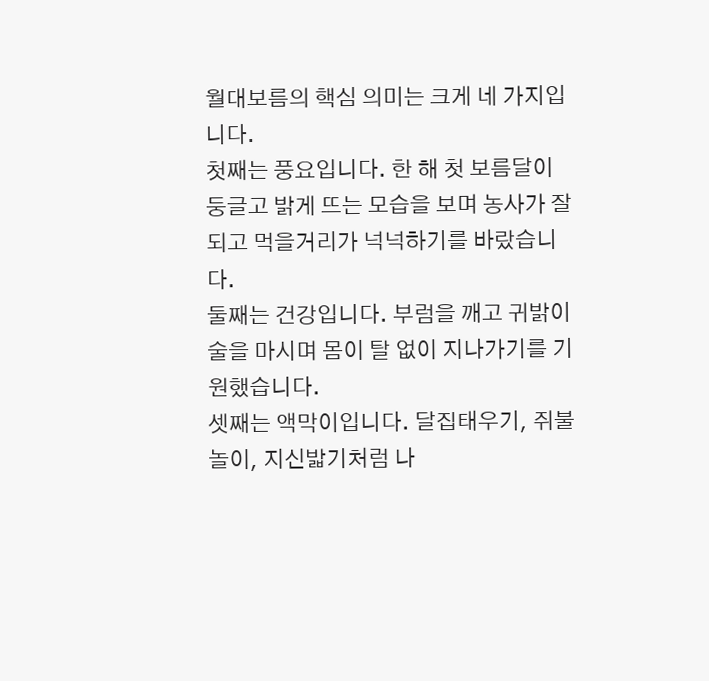월대보름의 핵심 의미는 크게 네 가지입니다.
첫째는 풍요입니다. 한 해 첫 보름달이 둥글고 밝게 뜨는 모습을 보며 농사가 잘되고 먹을거리가 넉넉하기를 바랐습니다.
둘째는 건강입니다. 부럼을 깨고 귀밝이술을 마시며 몸이 탈 없이 지나가기를 기원했습니다.
셋째는 액막이입니다. 달집태우기, 쥐불놀이, 지신밟기처럼 나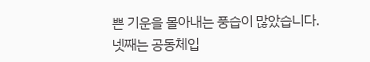쁜 기운을 몰아내는 풍습이 많았습니다.
넷째는 공동체입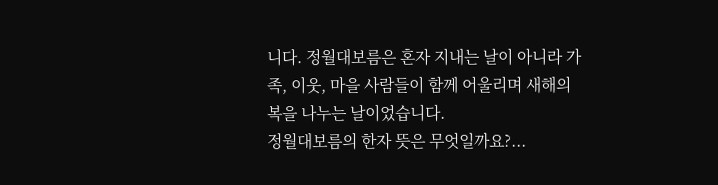니다. 정월대보름은 혼자 지내는 날이 아니라 가족, 이웃, 마을 사람들이 함께 어울리며 새해의 복을 나누는 날이었습니다.
정월대보름의 한자 뜻은 무엇일까요?...